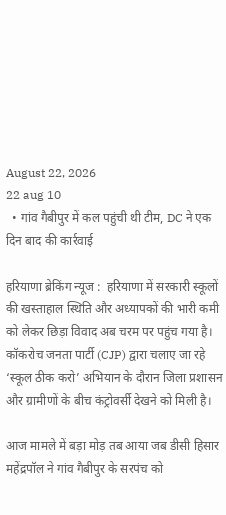August 22, 2026
22 aug 10
  • गांव गैबीपुर में कल पहुंची थी टीम, DC ने एक दिन बाद की कार्रवाई

हरियाणा ब्रेकिंग न्यूज :  हरियाणा में सरकारी स्कूलों की खस्ताहाल स्थिति और अध्यापकों की भारी कमी को लेकर छिड़ा विवाद अब चरम पर पहुंच गया है। कॉकरोच जनता पार्टी (CJP) द्वारा चलाए जा रहे ‘स्कूल ठीक करो’ अभियान के दौरान जिला प्रशासन और ग्रामीणों के बीच कंट्रोवर्सी देखने को मिली है।

आज मामले में बड़ा मोड़ तब आया जब डीसी हिसार महेंद्रपॉल ने गांव गैबीपुर के सरपंच को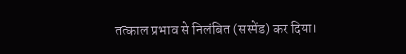तत्काल प्रभाव से निलंबित (सस्पेंड) कर दिया।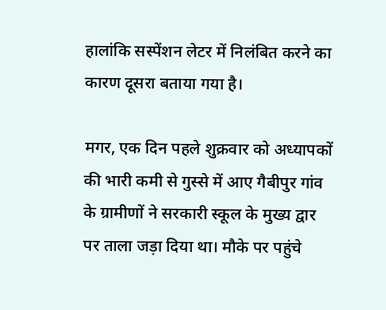हालांकि सस्पेंशन लेटर में निलंबित करने का कारण दूसरा बताया गया है।

मगर, एक दिन पहले शुक्रवार को अध्यापकों की भारी कमी से गुस्से में आए गैबीपुर गांव के ग्रामीणों ने सरकारी स्कूल के मुख्य द्वार पर ताला जड़ा दिया था। मौके पर पहुंचे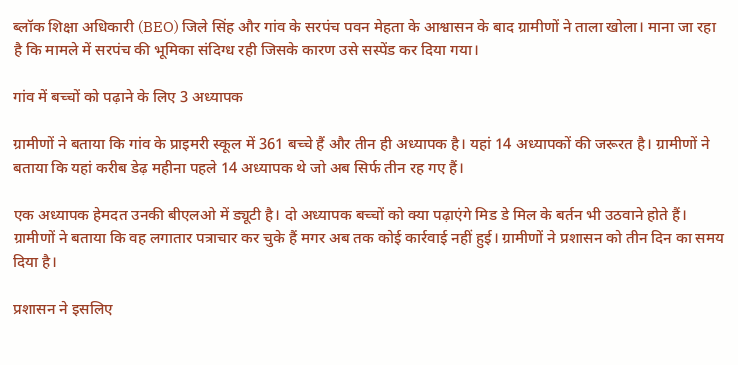ब्लॉक शिक्षा अधिकारी (BEO) जिले सिंह और गांव के सरपंच पवन मेहता के आश्वासन के बाद ग्रामीणों ने ताला खोला। माना जा रहा है कि मामले में सरपंच की भूमिका संदिग्ध रही जिसके कारण उसे सस्पेंड कर दिया गया।

गांव में बच्चों को पढ़ाने के लिए 3 अध्यापक

ग्रामीणों ने बताया कि गांव के प्राइमरी स्कूल में 361 बच्चे हैं और तीन ही अध्यापक है। यहां 14 अध्यापकों की जरूरत है। ग्रामीणों ने बताया कि यहां करीब डेढ़ महीना पहले 14 अध्यापक थे जो अब सिर्फ तीन रह गए हैं।

एक अध्यापक हेमदत उनकी बीएलओ में ड्यूटी है। दो अध्यापक बच्चों को क्या पढ़ाएंगे मिड डे मिल के बर्तन भी उठवाने होते हैं। ग्रामीणों ने बताया कि वह लगातार पत्राचार कर चुके हैं मगर अब तक कोई कार्रवाई नहीं हुई। ग्रामीणों ने प्रशासन को तीन दिन का समय दिया है।

प्रशासन ने इसलिए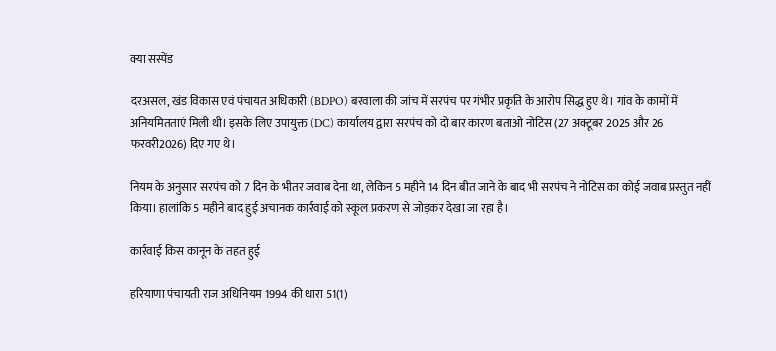क्या सस्पेंड

दरअसल, खंड विकास एवं पंचायत अधिकारी (BDPO) बरवाला की जांच में सरपंच पर गंभीर प्रकृति के आरोप सिद्ध हुए थे। गांव के कामों में अनियमितताएं मिली थी। इसके लिए उपायुक्त (DC) कार्यालय द्वारा सरपंच को दो बार कारण बताओ नोटिस (27 अक्टूबर 2025 और 26 फरवरी2026) दिए गए थे।

नियम के अनुसार सरपंच को 7 दिन के भीतर जवाब देना था, लेकिन 5 महीने 14 दिन बीत जाने के बाद भी सरपंच ने नोटिस का कोई जवाब प्रस्तुत नहीं किया। हालांकि 5 महीने बाद हुई अचानक कार्रवाई को स्कूल प्रकरण से जोड़कर देखा जा रहा है।

कार्रवाई किस कानून के तहत हुई

हरियाणा पंचायती राज अधिनियम 1994 की धारा 51(1)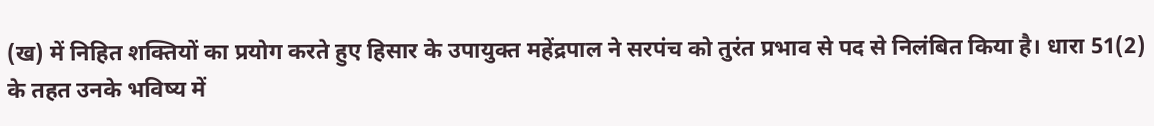(ख) में निहित शक्तियों का प्रयोग करते हुए हिसार के उपायुक्त महेंद्रपाल ने सरपंच को तुरंत प्रभाव से पद से निलंबित किया है। धारा 51(2) के तहत उनके भविष्य में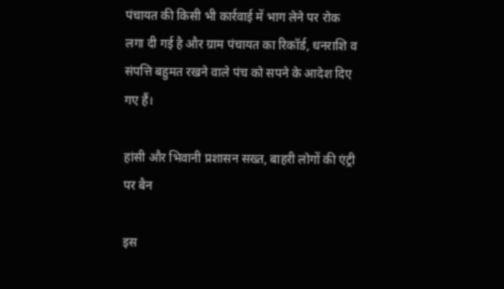पंचायत की किसी भी कार्रवाई में भाग लेने पर रोक लगा दी गई है और ग्राम पंचायत का रिकॉर्ड, धनराशि व संपत्ति बहुमत रखने वाले पंच को सपने के आदेश दिए गए हैं।

हांसी और भिवानी प्रशासन सख्त, बाहरी लोगों की एंट्री पर बैन

इस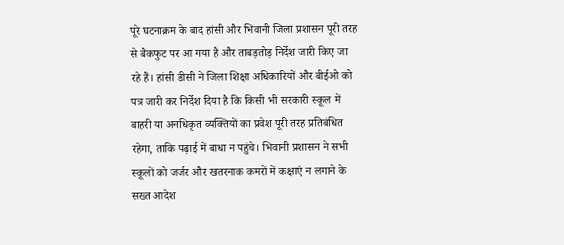पूरे घटनाक्रम के बाद हांसी और भिवानी जिला प्रशासन पूरी तरह से बैकफुट पर आ गया है और ताबड़तोड़ निर्देश जारी किए जा रहे हैं। हांसी डीसी ने जिला शिक्षा अधिकारियों और बीईओ को पत्र जारी कर निर्देश दिया है कि किसी भी सरकारी स्कूल में बाहरी या अनधिकृत व्यक्तियों का प्रवेश पूरी तरह प्रतिबंधित रहेगा, ताकि पढ़ाई में बाधा न पहुंचे। भिवानी प्रशासन ने सभी स्कूलों को जर्जर और खतरनाक कमरों में कक्षाएं न लगाने के सख्त आदेश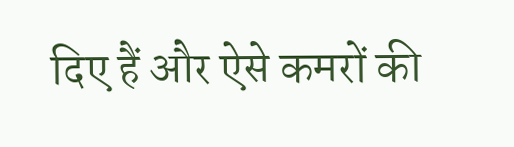दिए हैं और ऐसे कमरों की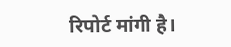रिपोर्ट मांगी है।